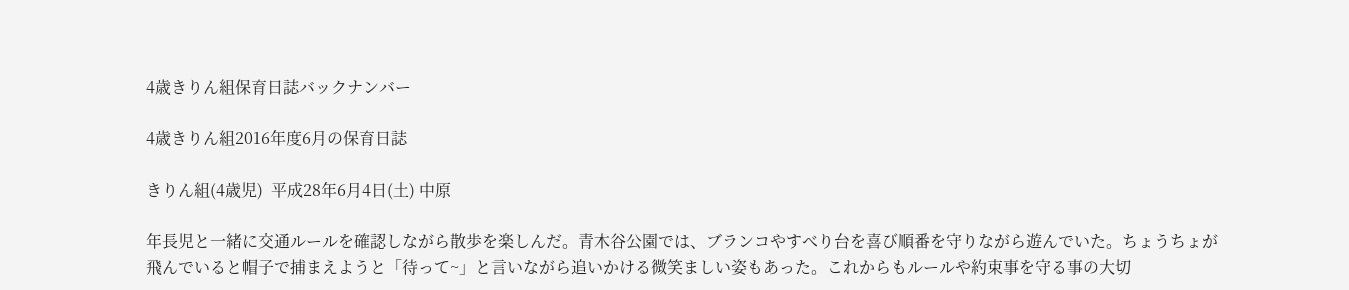4歳きりん組保育日誌バックナンバー

4歳きりん組2016年度6月の保育日誌

きりん組(4歳児)  平成28年6月4日(土) 中原

年長児と一緒に交通ルールを確認しながら散歩を楽しんだ。青木谷公園では、ブランコやすべり台を喜び順番を守りながら遊んでいた。ちょうちょが飛んでいると帽子で捕まえようと「待って~」と言いながら追いかける微笑ましい姿もあった。これからもルールや約束事を守る事の大切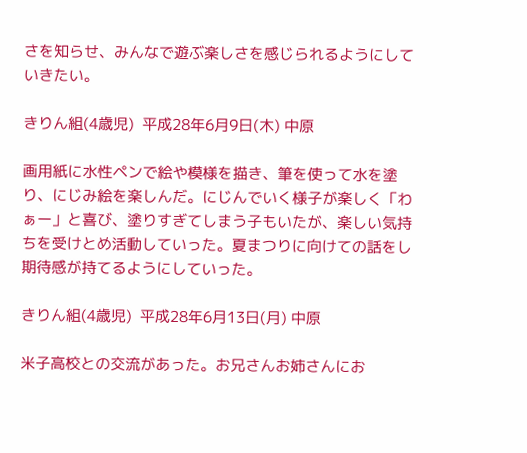さを知らせ、みんなで遊ぶ楽しさを感じられるようにしていきたい。

きりん組(4歳児)  平成28年6月9日(木) 中原

画用紙に水性ペンで絵や模様を描き、筆を使って水を塗り、にじみ絵を楽しんだ。にじんでいく様子が楽しく「わぁー」と喜び、塗りすぎてしまう子もいたが、楽しい気持ちを受けとめ活動していった。夏まつりに向けての話をし期待感が持てるようにしていった。

きりん組(4歳児)  平成28年6月13日(月) 中原

米子高校との交流があった。お兄さんお姉さんにお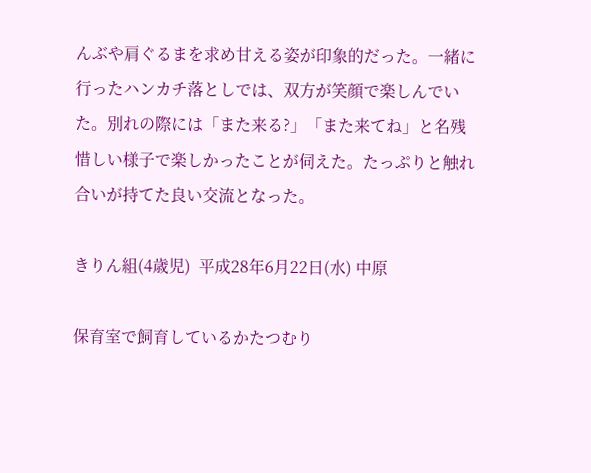んぶや肩ぐるまを求め甘える姿が印象的だった。一緒に行ったハンカチ落としでは、双方が笑顔で楽しんでいた。別れの際には「また来る?」「また来てね」と名残惜しい様子で楽しかったことが伺えた。たっぷりと触れ合いが持てた良い交流となった。

きりん組(4歳児)  平成28年6月22日(水) 中原

保育室で飼育しているかたつむり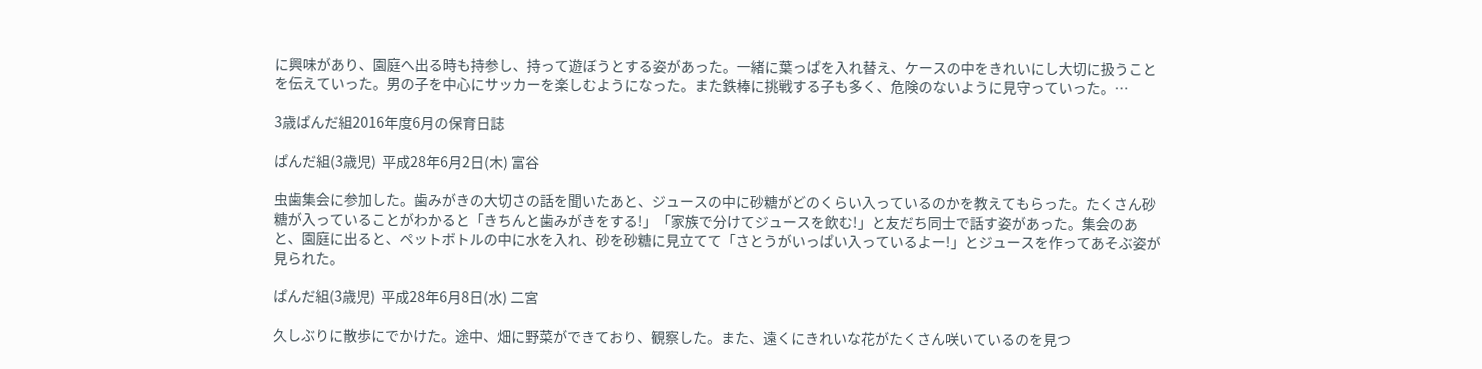に興味があり、園庭へ出る時も持参し、持って遊ぼうとする姿があった。一緒に葉っぱを入れ替え、ケースの中をきれいにし大切に扱うことを伝えていった。男の子を中心にサッカーを楽しむようになった。また鉄棒に挑戦する子も多く、危険のないように見守っていった。…

3歳ぱんだ組2016年度6月の保育日誌

ぱんだ組(3歳児)  平成28年6月2日(木) 富谷

虫歯集会に参加した。歯みがきの大切さの話を聞いたあと、ジュースの中に砂糖がどのくらい入っているのかを教えてもらった。たくさん砂糖が入っていることがわかると「きちんと歯みがきをする!」「家族で分けてジュースを飲む!」と友だち同士で話す姿があった。集会のあと、園庭に出ると、ペットボトルの中に水を入れ、砂を砂糖に見立てて「さとうがいっぱい入っているよー!」とジュースを作ってあそぶ姿が見られた。

ぱんだ組(3歳児)  平成28年6月8日(水) 二宮

久しぶりに散歩にでかけた。途中、畑に野菜ができており、観察した。また、遠くにきれいな花がたくさん咲いているのを見つ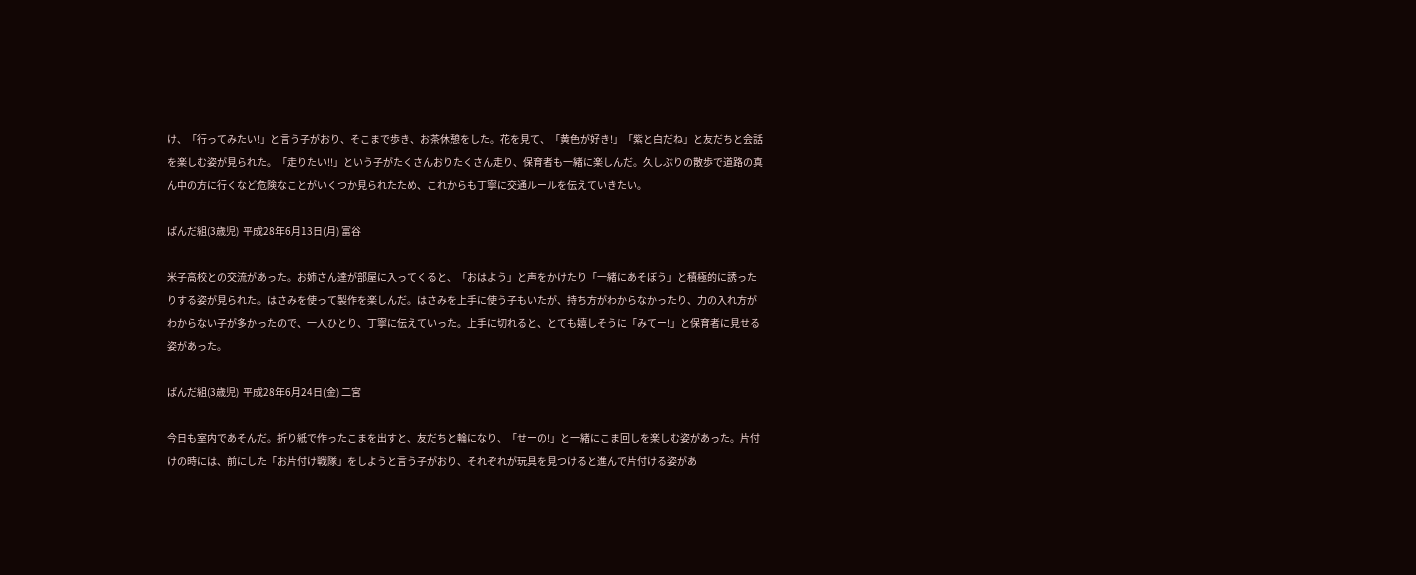け、「行ってみたい!」と言う子がおり、そこまで歩き、お茶休憩をした。花を見て、「黄色が好き!」「紫と白だね」と友だちと会話を楽しむ姿が見られた。「走りたい!!」という子がたくさんおりたくさん走り、保育者も一緒に楽しんだ。久しぶりの散歩で道路の真ん中の方に行くなど危険なことがいくつか見られたため、これからも丁寧に交通ルールを伝えていきたい。

ぱんだ組(3歳児)  平成28年6月13日(月) 富谷

米子高校との交流があった。お姉さん達が部屋に入ってくると、「おはよう」と声をかけたり「一緒にあそぼう」と積極的に誘ったりする姿が見られた。はさみを使って製作を楽しんだ。はさみを上手に使う子もいたが、持ち方がわからなかったり、力の入れ方がわからない子が多かったので、一人ひとり、丁寧に伝えていった。上手に切れると、とても嬉しそうに「みてー!」と保育者に見せる姿があった。

ぱんだ組(3歳児)  平成28年6月24日(金) 二宮

今日も室内であそんだ。折り紙で作ったこまを出すと、友だちと輪になり、「せーの!」と一緒にこま回しを楽しむ姿があった。片付けの時には、前にした「お片付け戦隊」をしようと言う子がおり、それぞれが玩具を見つけると進んで片付ける姿があ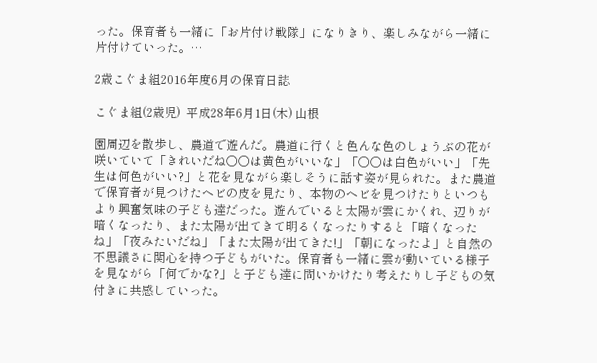った。保育者も一緒に「お片付け戦隊」になりきり、楽しみながら一緒に片付けていった。…

2歳こぐま組2016年度6月の保育日誌

こぐま組(2歳児)  平成28年6月1日(木) 山根

園周辺を散歩し、農道で遊んだ。農道に行くと色んな色のしょうぶの花が咲いていて「きれいだね○○は黄色がいいな」「○○は白色がいい」「先生は何色がいい?」と花を見ながら楽しそうに話す姿が見られた。また農道で保育者が見つけたヘビの皮を見たり、本物のヘビを見つけたりといつもより興奮気味の子ども達だった。遊んでいると太陽が雲にかくれ、辺りが暗くなったり、また太陽が出てきて明るくなったりすると「暗くなったね」「夜みたいだね」「また太陽が出てきた!」「朝になったよ」と自然の不思議さに関心を持つ子どもがいた。保育者も一緒に雲が動いている様子を見ながら「何でかな?」と子ども達に問いかけたり考えたりし子どもの気付きに共感していった。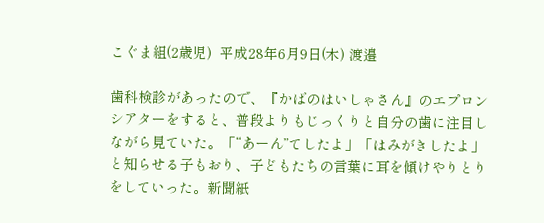こぐま組(2歳児)  平成28年6月9日(木) 渡邉

歯科検診があったので、『かばのはいしゃさん』のエプロンシアターをすると、普段よりもじっくりと自分の歯に注目しながら見ていた。「“あーん”てしたよ」「はみがきしたよ」と知らせる子もおり、子どもたちの言葉に耳を傾けやりとりをしていった。新聞紙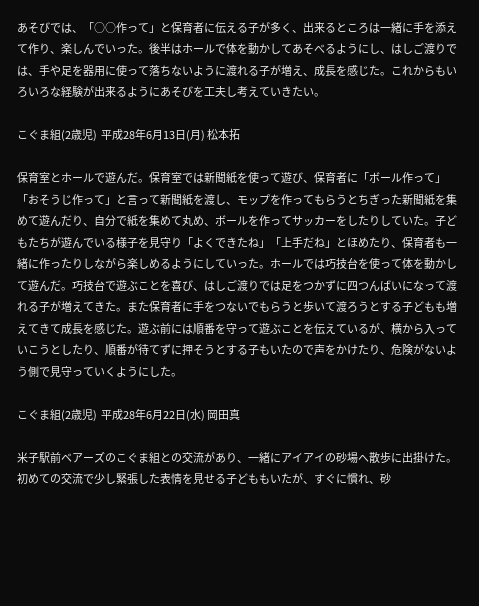あそびでは、「○○作って」と保育者に伝える子が多く、出来るところは一緒に手を添えて作り、楽しんでいった。後半はホールで体を動かしてあそべるようにし、はしご渡りでは、手や足を器用に使って落ちないように渡れる子が増え、成長を感じた。これからもいろいろな経験が出来るようにあそびを工夫し考えていきたい。

こぐま組(2歳児)  平成28年6月13日(月) 松本拓

保育室とホールで遊んだ。保育室では新聞紙を使って遊び、保育者に「ボール作って」「おそうじ作って」と言って新聞紙を渡し、モップを作ってもらうとちぎった新聞紙を集めて遊んだり、自分で紙を集めて丸め、ボールを作ってサッカーをしたりしていた。子どもたちが遊んでいる様子を見守り「よくできたね」「上手だね」とほめたり、保育者も一緒に作ったりしながら楽しめるようにしていった。ホールでは巧技台を使って体を動かして遊んだ。巧技台で遊ぶことを喜び、はしご渡りでは足をつかずに四つんばいになって渡れる子が増えてきた。また保育者に手をつないでもらうと歩いて渡ろうとする子どもも増えてきて成長を感じた。遊ぶ前には順番を守って遊ぶことを伝えているが、横から入っていこうとしたり、順番が待てずに押そうとする子もいたので声をかけたり、危険がないよう側で見守っていくようにした。

こぐま組(2歳児)  平成28年6月22日(水) 岡田真

米子駅前ベアーズのこぐま組との交流があり、一緒にアイアイの砂場へ散歩に出掛けた。初めての交流で少し緊張した表情を見せる子どももいたが、すぐに慣れ、砂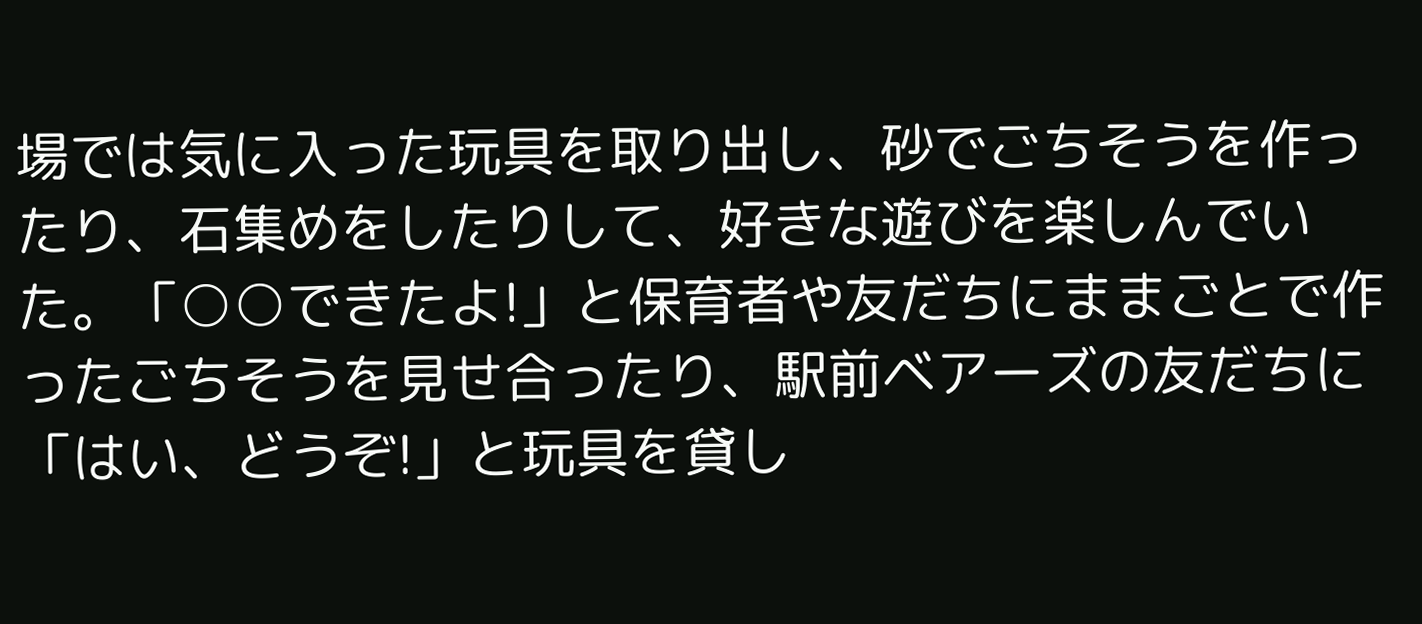場では気に入った玩具を取り出し、砂でごちそうを作ったり、石集めをしたりして、好きな遊びを楽しんでいた。「○○できたよ!」と保育者や友だちにままごとで作ったごちそうを見せ合ったり、駅前ベアーズの友だちに「はい、どうぞ!」と玩具を貸し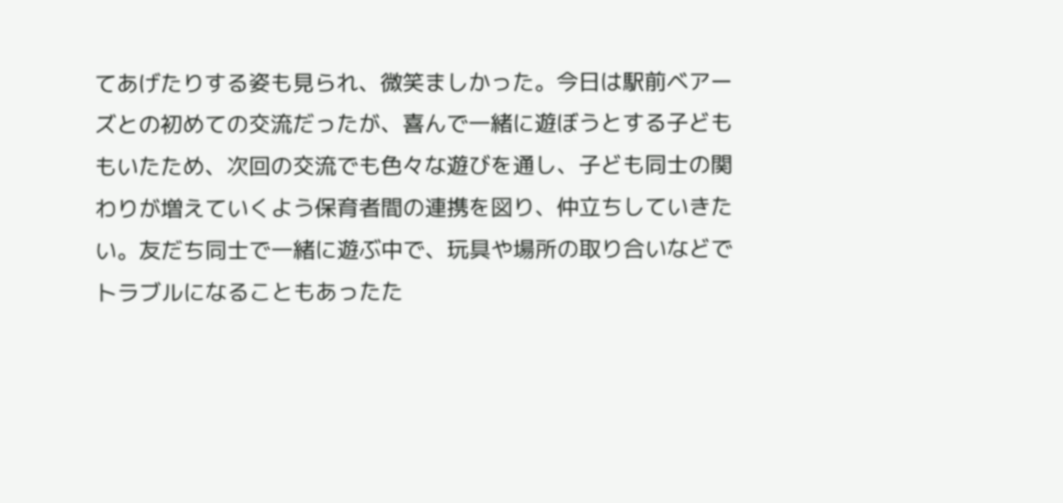てあげたりする姿も見られ、微笑ましかった。今日は駅前ベアーズとの初めての交流だったが、喜んで一緒に遊ぼうとする子どももいたため、次回の交流でも色々な遊びを通し、子ども同士の関わりが増えていくよう保育者間の連携を図り、仲立ちしていきたい。友だち同士で一緒に遊ぶ中で、玩具や場所の取り合いなどでトラブルになることもあったた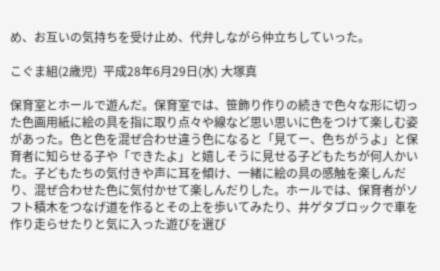め、お互いの気持ちを受け止め、代弁しながら仲立ちしていった。

こぐま組(2歳児)  平成28年6月29日(水) 大塚真

保育室とホールで遊んだ。保育室では、笹飾り作りの続きで色々な形に切った色画用紙に絵の具を指に取り点々や線など思い思いに色をつけて楽しむ姿があった。色と色を混ぜ合わせ違う色になると「見てー、色ちがうよ」と保育者に知らせる子や「できたよ」と嬉しそうに見せる子どもたちが何人かいた。子どもたちの気付きや声に耳を傾け、一緒に絵の具の感触を楽しんだり、混ぜ合わせた色に気付かせて楽しんだりした。ホールでは、保育者がソフト積木をつなげ道を作るとその上を歩いてみたり、井ゲタブロックで車を作り走らせたりと気に入った遊びを選び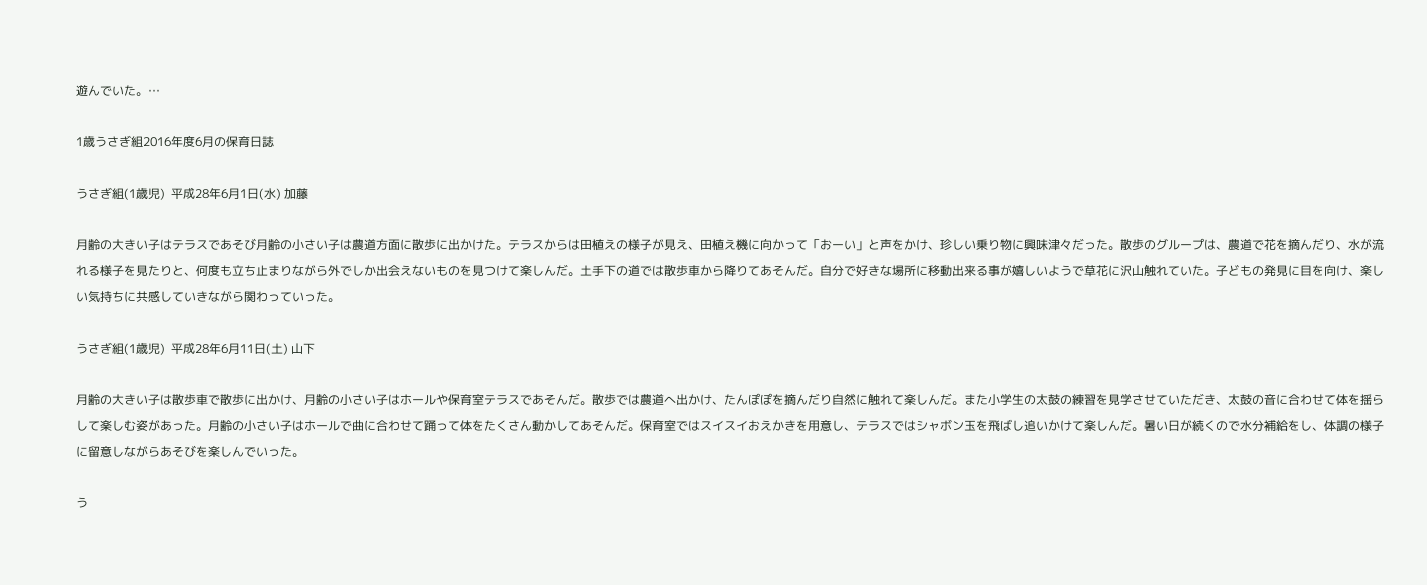遊んでいた。…

1歳うさぎ組2016年度6月の保育日誌

うさぎ組(1歳児)  平成28年6月1日(水) 加藤

月齢の大きい子はテラスであそび月齢の小さい子は農道方面に散歩に出かけた。テラスからは田植えの様子が見え、田植え機に向かって「おーい」と声をかけ、珍しい乗り物に興味津々だった。散歩のグループは、農道で花を摘んだり、水が流れる様子を見たりと、何度も立ち止まりながら外でしか出会えないものを見つけて楽しんだ。土手下の道では散歩車から降りてあそんだ。自分で好きな場所に移動出来る事が嬉しいようで草花に沢山触れていた。子どもの発見に目を向け、楽しい気持ちに共感していきながら関わっていった。

うさぎ組(1歳児)  平成28年6月11日(土) 山下

月齢の大きい子は散歩車で散歩に出かけ、月齢の小さい子はホールや保育室テラスであそんだ。散歩では農道へ出かけ、たんぽぽを摘んだり自然に触れて楽しんだ。また小学生の太鼓の練習を見学させていただき、太鼓の音に合わせて体を揺らして楽しむ姿があった。月齢の小さい子はホールで曲に合わせて踊って体をたくさん動かしてあそんだ。保育室ではスイスイおえかきを用意し、テラスではシャボン玉を飛ばし追いかけて楽しんだ。暑い日が続くので水分補給をし、体調の様子に留意しながらあそびを楽しんでいった。

う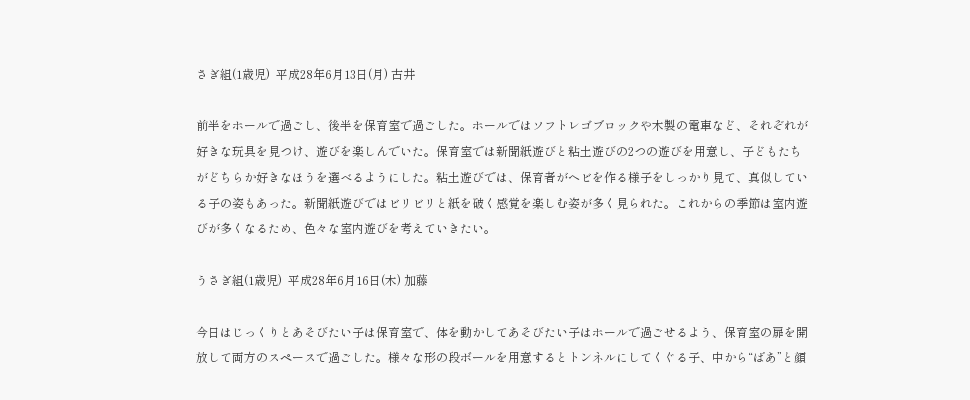さぎ組(1歳児)  平成28年6月13日(月) 古井

前半をホールで過ごし、後半を保育室で過ごした。ホールではソフトレゴブロックや木製の電車など、それぞれが好きな玩具を見つけ、遊びを楽しんでいた。保育室では新聞紙遊びと粘土遊びの2つの遊びを用意し、子どもたちがどちらか好きなほうを選べるようにした。粘土遊びでは、保育者がヘビを作る様子をしっかり見て、真似している子の姿もあった。新聞紙遊びではビリビリと紙を破く感覚を楽しむ姿が多く見られた。これからの季節は室内遊びが多くなるため、色々な室内遊びを考えていきたい。

うさぎ組(1歳児)  平成28年6月16日(木) 加藤

今日はじっくりとあそびたい子は保育室で、体を動かしてあそびたい子はホールで過ごせるよう、保育室の扉を開放して両方のスペースで過ごした。様々な形の段ボールを用意するとトンネルにしてくぐる子、中から“ばあ”と顔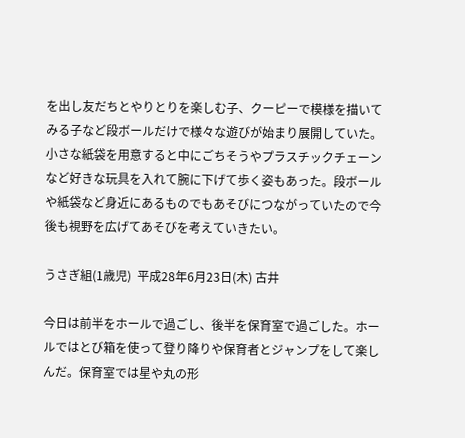を出し友だちとやりとりを楽しむ子、クーピーで模様を描いてみる子など段ボールだけで様々な遊びが始まり展開していた。小さな紙袋を用意すると中にごちそうやプラスチックチェーンなど好きな玩具を入れて腕に下げて歩く姿もあった。段ボールや紙袋など身近にあるものでもあそびにつながっていたので今後も視野を広げてあそびを考えていきたい。

うさぎ組(1歳児)  平成28年6月23日(木) 古井

今日は前半をホールで過ごし、後半を保育室で過ごした。ホールではとび箱を使って登り降りや保育者とジャンプをして楽しんだ。保育室では星や丸の形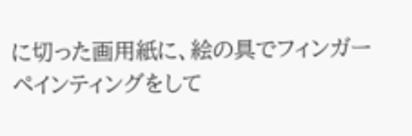に切った画用紙に、絵の具でフィンガーペインティングをして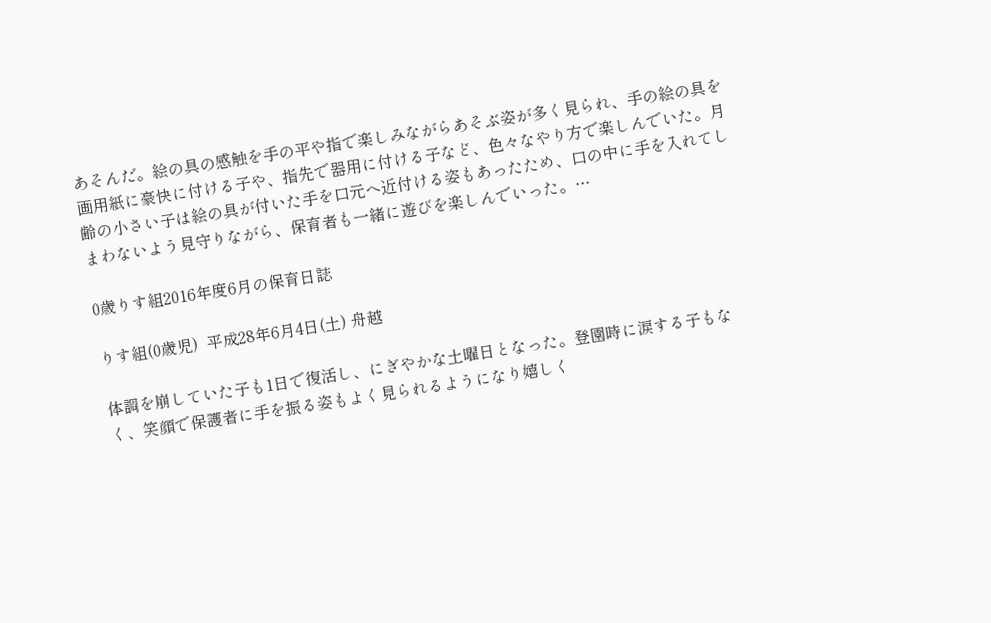あそんだ。絵の具の感触を手の平や指で楽しみながらあそぶ姿が多く見られ、手の絵の具を画用紙に豪快に付ける子や、指先で器用に付ける子など、色々なやり方で楽しんでいた。月齢の小さい子は絵の具が付いた手を口元へ近付ける姿もあったため、口の中に手を入れてしまわないよう見守りながら、保育者も一緒に遊びを楽しんでいった。…

0歳りす組2016年度6月の保育日誌

りす組(0歳児)  平成28年6月4日(土) 舟越

体調を崩していた子も1日で復活し、にぎやかな土曜日となった。登園時に涙する子もなく、笑顔で保護者に手を振る姿もよく見られるようになり嬉しく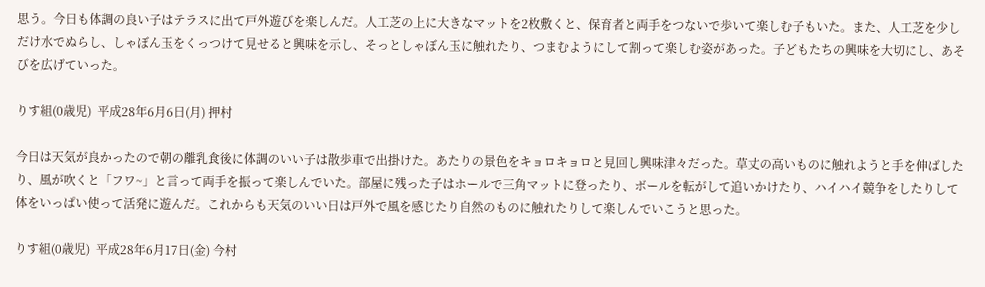思う。今日も体調の良い子はテラスに出て戸外遊びを楽しんだ。人工芝の上に大きなマットを2枚敷くと、保育者と両手をつないで歩いて楽しむ子もいた。また、人工芝を少しだけ水でぬらし、しゃぼん玉をくっつけて見せると興味を示し、そっとしゃぼん玉に触れたり、つまむようにして割って楽しむ姿があった。子どもたちの興味を大切にし、あそびを広げていった。

りす組(0歳児)  平成28年6月6日(月) 押村

今日は天気が良かったので朝の離乳食後に体調のいい子は散歩車で出掛けた。あたりの景色をキョロキョロと見回し興味津々だった。草丈の高いものに触れようと手を伸ばしたり、風が吹くと「フワ~」と言って両手を振って楽しんでいた。部屋に残った子はホールで三角マットに登ったり、ボールを転がして追いかけたり、ハイハイ競争をしたりして体をいっぱい使って活発に遊んだ。これからも天気のいい日は戸外で風を感じたり自然のものに触れたりして楽しんでいこうと思った。

りす組(0歳児)  平成28年6月17日(金) 今村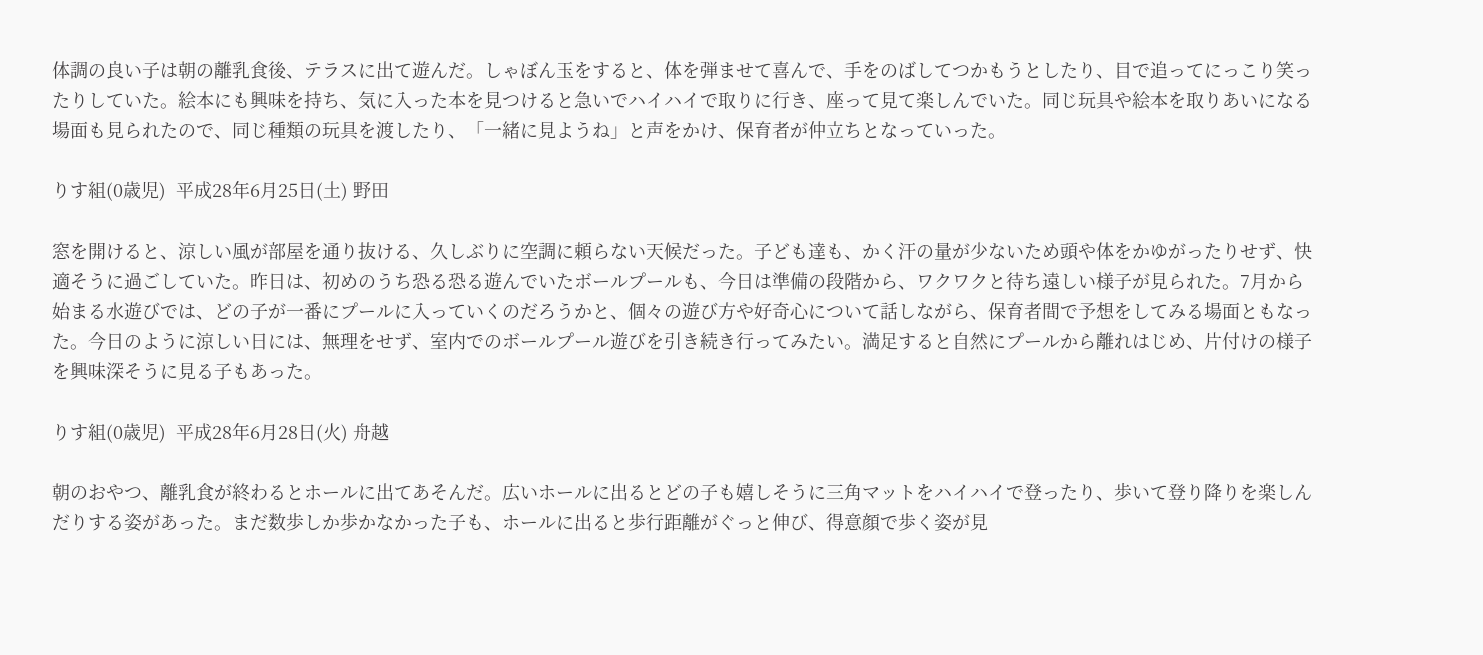体調の良い子は朝の離乳食後、テラスに出て遊んだ。しゃぼん玉をすると、体を弾ませて喜んで、手をのばしてつかもうとしたり、目で追ってにっこり笑ったりしていた。絵本にも興味を持ち、気に入った本を見つけると急いでハイハイで取りに行き、座って見て楽しんでいた。同じ玩具や絵本を取りあいになる場面も見られたので、同じ種類の玩具を渡したり、「一緒に見ようね」と声をかけ、保育者が仲立ちとなっていった。

りす組(0歳児)  平成28年6月25日(土) 野田

窓を開けると、涼しい風が部屋を通り抜ける、久しぶりに空調に頼らない天候だった。子ども達も、かく汗の量が少ないため頭や体をかゆがったりせず、快適そうに過ごしていた。昨日は、初めのうち恐る恐る遊んでいたボールプールも、今日は準備の段階から、ワクワクと待ち遠しい様子が見られた。7月から始まる水遊びでは、どの子が一番にプールに入っていくのだろうかと、個々の遊び方や好奇心について話しながら、保育者間で予想をしてみる場面ともなった。今日のように涼しい日には、無理をせず、室内でのボールプール遊びを引き続き行ってみたい。満足すると自然にプールから離れはじめ、片付けの様子を興味深そうに見る子もあった。

りす組(0歳児)  平成28年6月28日(火) 舟越

朝のおやつ、離乳食が終わるとホールに出てあそんだ。広いホールに出るとどの子も嬉しそうに三角マットをハイハイで登ったり、歩いて登り降りを楽しんだりする姿があった。まだ数歩しか歩かなかった子も、ホールに出ると歩行距離がぐっと伸び、得意顔で歩く姿が見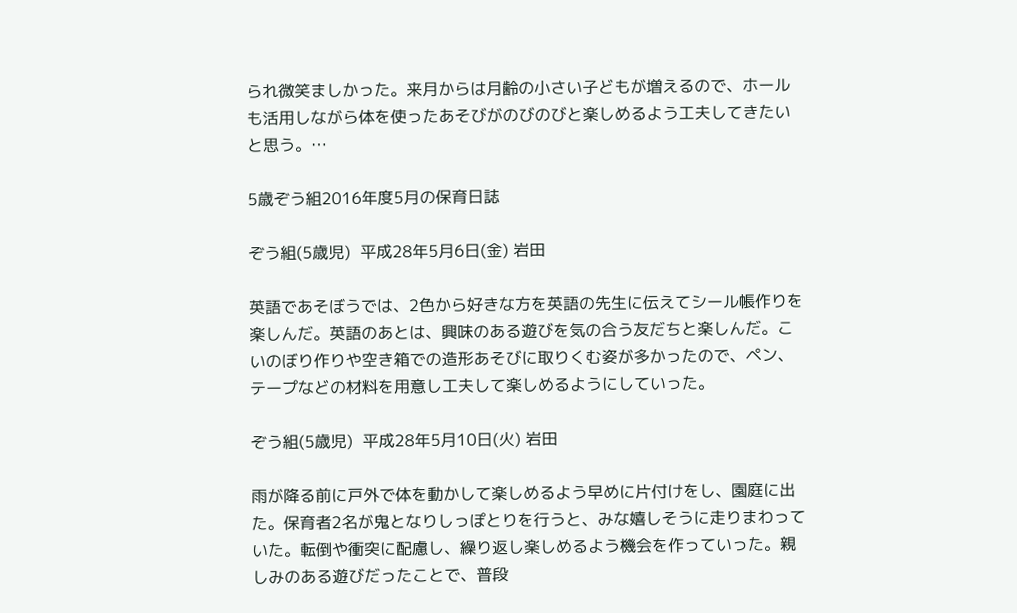られ微笑ましかった。来月からは月齢の小さい子どもが増えるので、ホールも活用しながら体を使ったあそびがのびのびと楽しめるよう工夫してきたいと思う。…

5歳ぞう組2016年度5月の保育日誌

ぞう組(5歳児)  平成28年5月6日(金) 岩田

英語であそぼうでは、2色から好きな方を英語の先生に伝えてシール帳作りを楽しんだ。英語のあとは、興味のある遊びを気の合う友だちと楽しんだ。こいのぼり作りや空き箱での造形あそびに取りくむ姿が多かったので、ペン、テープなどの材料を用意し工夫して楽しめるようにしていった。

ぞう組(5歳児)  平成28年5月10日(火) 岩田

雨が降る前に戸外で体を動かして楽しめるよう早めに片付けをし、園庭に出た。保育者2名が鬼となりしっぽとりを行うと、みな嬉しそうに走りまわっていた。転倒や衝突に配慮し、繰り返し楽しめるよう機会を作っていった。親しみのある遊びだったことで、普段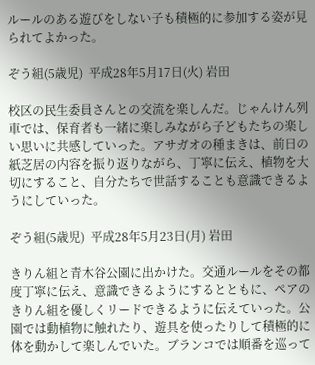ルールのある遊びをしない子も積極的に参加する姿が見られてよかった。

ぞう組(5歳児)  平成28年5月17日(火) 岩田

校区の民生委員さんとの交流を楽しんだ。じゃんけん列車では、保育者も一緒に楽しみながら子どもたちの楽しい思いに共感していった。アサガオの種まきは、前日の紙芝居の内容を振り返りながら、丁寧に伝え、植物を大切にすること、自分たちで世話することも意識できるようにしていった。

ぞう組(5歳児)  平成28年5月23日(月) 岩田

きりん組と青木谷公園に出かけた。交通ルールをその都度丁寧に伝え、意識できるようにするとともに、ペアのきりん組を優しくリードできるように伝えていった。公園では動植物に触れたり、遊具を使ったりして積極的に体を動かして楽しんでいた。ブランコでは順番を巡って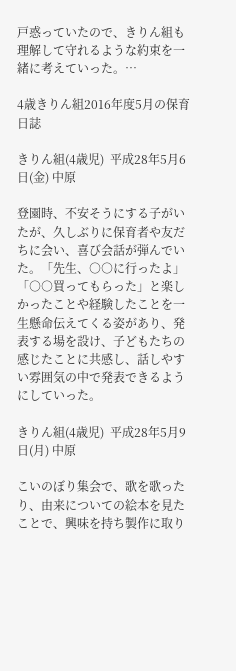戸惑っていたので、きりん組も理解して守れるような約束を一緒に考えていった。…

4歳きりん組2016年度5月の保育日誌

きりん組(4歳児)  平成28年5月6日(金) 中原

登園時、不安そうにする子がいたが、久しぶりに保育者や友だちに会い、喜び会話が弾んでいた。「先生、○○に行ったよ」「○○買ってもらった」と楽しかったことや経験したことを一生懸命伝えてくる姿があり、発表する場を設け、子どもたちの感じたことに共感し、話しやすい雰囲気の中で発表できるようにしていった。

きりん組(4歳児)  平成28年5月9日(月) 中原

こいのぼり集会で、歌を歌ったり、由来についての絵本を見たことで、興味を持ち製作に取り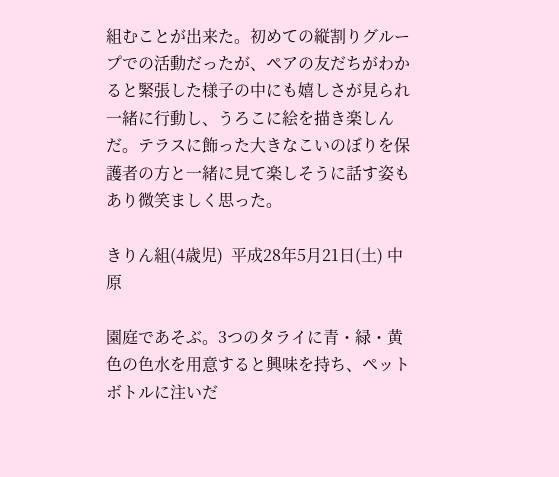組むことが出来た。初めての縦割りグループでの活動だったが、ペアの友だちがわかると緊張した様子の中にも嬉しさが見られ一緒に行動し、うろこに絵を描き楽しんだ。テラスに飾った大きなこいのぼりを保護者の方と一緒に見て楽しそうに話す姿もあり微笑ましく思った。

きりん組(4歳児)  平成28年5月21日(土) 中原

園庭であそぶ。3つのタライに青・緑・黄色の色水を用意すると興味を持ち、ペットボトルに注いだ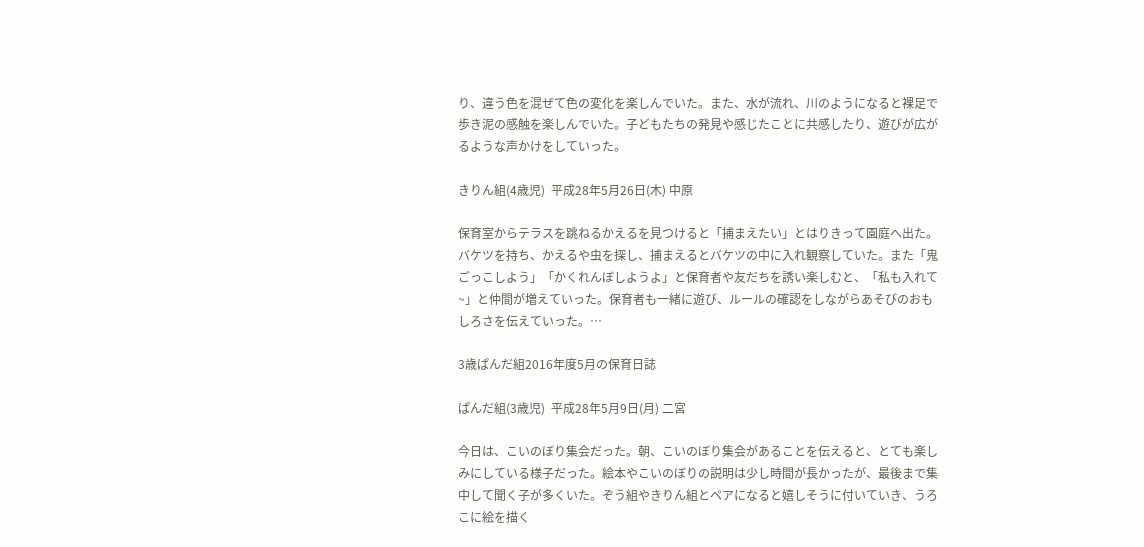り、違う色を混ぜて色の変化を楽しんでいた。また、水が流れ、川のようになると裸足で歩き泥の感触を楽しんでいた。子どもたちの発見や感じたことに共感したり、遊びが広がるような声かけをしていった。

きりん組(4歳児)  平成28年5月26日(木) 中原

保育室からテラスを跳ねるかえるを見つけると「捕まえたい」とはりきって園庭へ出た。バケツを持ち、かえるや虫を探し、捕まえるとバケツの中に入れ観察していた。また「鬼ごっこしよう」「かくれんぼしようよ」と保育者や友だちを誘い楽しむと、「私も入れて~」と仲間が増えていった。保育者も一緒に遊び、ルールの確認をしながらあそびのおもしろさを伝えていった。…

3歳ぱんだ組2016年度5月の保育日誌

ぱんだ組(3歳児)  平成28年5月9日(月) 二宮

今日は、こいのぼり集会だった。朝、こいのぼり集会があることを伝えると、とても楽しみにしている様子だった。絵本やこいのぼりの説明は少し時間が長かったが、最後まで集中して聞く子が多くいた。ぞう組やきりん組とペアになると嬉しそうに付いていき、うろこに絵を描く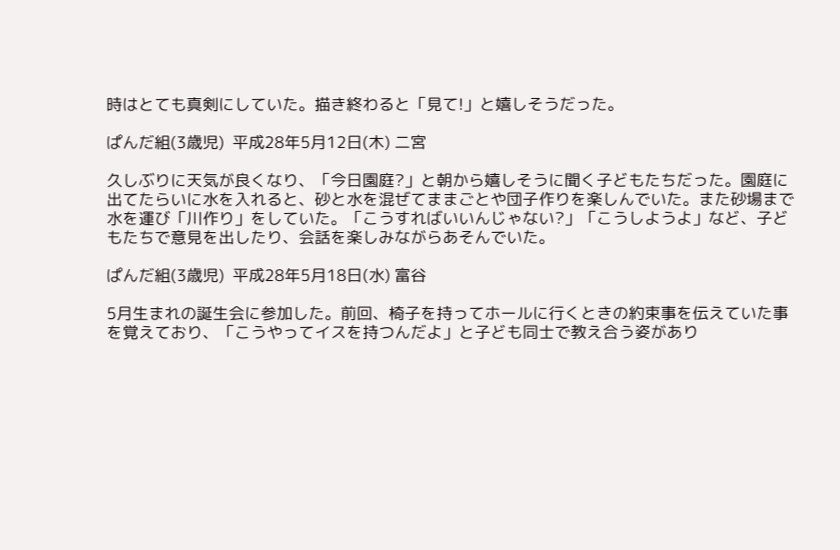時はとても真剣にしていた。描き終わると「見て!」と嬉しそうだった。

ぱんだ組(3歳児)  平成28年5月12日(木) 二宮

久しぶりに天気が良くなり、「今日園庭?」と朝から嬉しそうに聞く子どもたちだった。園庭に出てたらいに水を入れると、砂と水を混ぜてままごとや団子作りを楽しんでいた。また砂場まで水を運び「川作り」をしていた。「こうすればいいんじゃない?」「こうしようよ」など、子どもたちで意見を出したり、会話を楽しみながらあそんでいた。

ぱんだ組(3歳児)  平成28年5月18日(水) 富谷

5月生まれの誕生会に参加した。前回、椅子を持ってホールに行くときの約束事を伝えていた事を覚えており、「こうやってイスを持つんだよ」と子ども同士で教え合う姿があり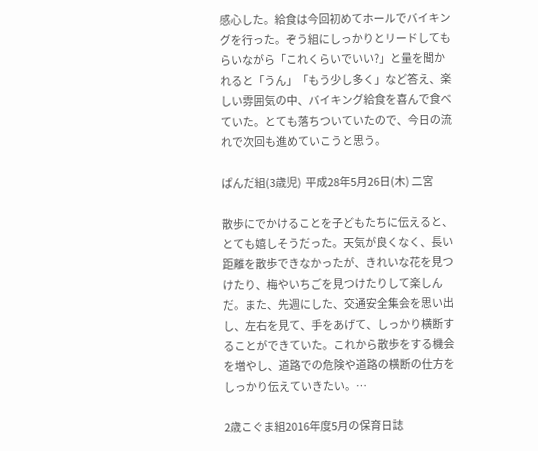感心した。給食は今回初めてホールでバイキングを行った。ぞう組にしっかりとリードしてもらいながら「これくらいでいい?」と量を聞かれると「うん」「もう少し多く」など答え、楽しい雰囲気の中、バイキング給食を喜んで食べていた。とても落ちついていたので、今日の流れで次回も進めていこうと思う。

ぱんだ組(3歳児)  平成28年5月26日(木) 二宮

散歩にでかけることを子どもたちに伝えると、とても嬉しそうだった。天気が良くなく、長い距離を散歩できなかったが、きれいな花を見つけたり、梅やいちごを見つけたりして楽しんだ。また、先週にした、交通安全集会を思い出し、左右を見て、手をあげて、しっかり横断することができていた。これから散歩をする機会を増やし、道路での危険や道路の横断の仕方をしっかり伝えていきたい。…

2歳こぐま組2016年度5月の保育日誌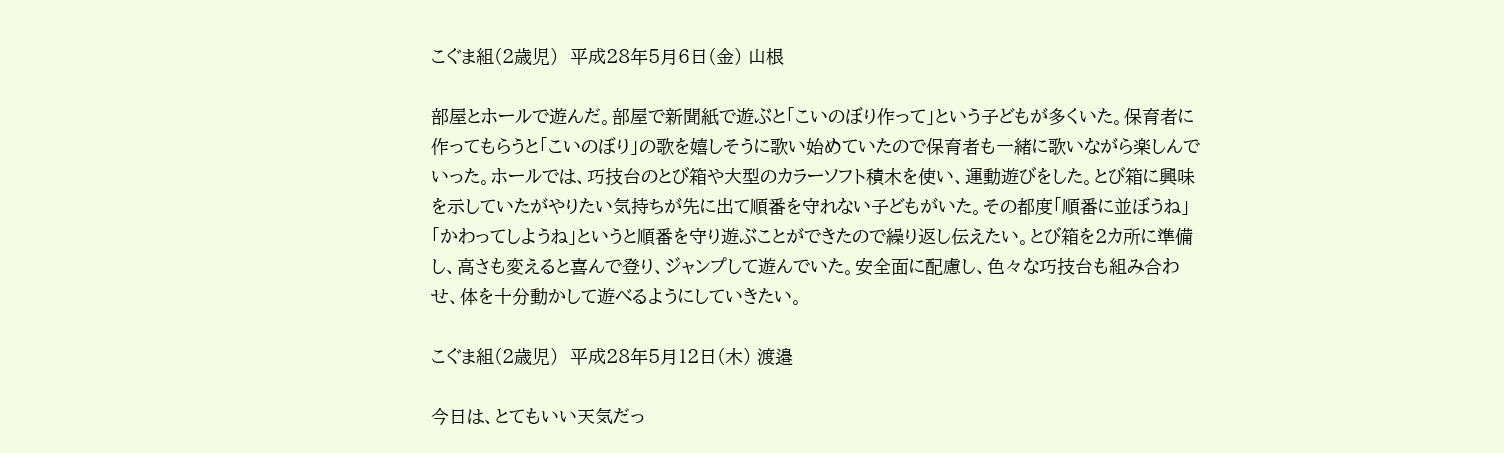こぐま組(2歳児)  平成28年5月6日(金) 山根

部屋とホールで遊んだ。部屋で新聞紙で遊ぶと「こいのぼり作って」という子どもが多くいた。保育者に作ってもらうと「こいのぼり」の歌を嬉しそうに歌い始めていたので保育者も一緒に歌いながら楽しんでいった。ホールでは、巧技台のとび箱や大型のカラーソフト積木を使い、運動遊びをした。とび箱に興味を示していたがやりたい気持ちが先に出て順番を守れない子どもがいた。その都度「順番に並ぼうね」「かわってしようね」というと順番を守り遊ぶことができたので繰り返し伝えたい。とび箱を2カ所に準備し、高さも変えると喜んで登り、ジャンプして遊んでいた。安全面に配慮し、色々な巧技台も組み合わせ、体を十分動かして遊べるようにしていきたい。

こぐま組(2歳児)  平成28年5月12日(木) 渡邉

今日は、とてもいい天気だっ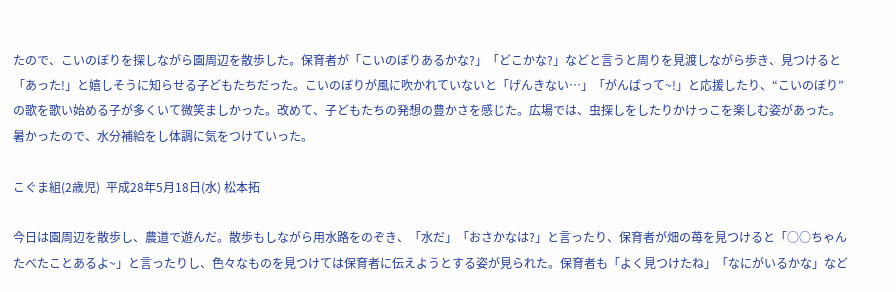たので、こいのぼりを探しながら園周辺を散歩した。保育者が「こいのぼりあるかな?」「どこかな?」などと言うと周りを見渡しながら歩き、見つけると「あった!」と嬉しそうに知らせる子どもたちだった。こいのぼりが風に吹かれていないと「げんきない…」「がんばって~!」と応援したり、“こいのぼり”の歌を歌い始める子が多くいて微笑ましかった。改めて、子どもたちの発想の豊かさを感じた。広場では、虫探しをしたりかけっこを楽しむ姿があった。暑かったので、水分補給をし体調に気をつけていった。

こぐま組(2歳児)  平成28年5月18日(水) 松本拓

今日は園周辺を散歩し、農道で遊んだ。散歩もしながら用水路をのぞき、「水だ」「おさかなは?」と言ったり、保育者が畑の苺を見つけると「○○ちゃんたべたことあるよ~」と言ったりし、色々なものを見つけては保育者に伝えようとする姿が見られた。保育者も「よく見つけたね」「なにがいるかな」など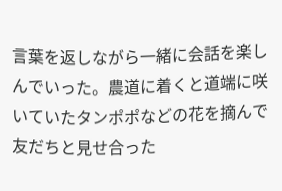言葉を返しながら一緒に会話を楽しんでいった。農道に着くと道端に咲いていたタンポポなどの花を摘んで友だちと見せ合った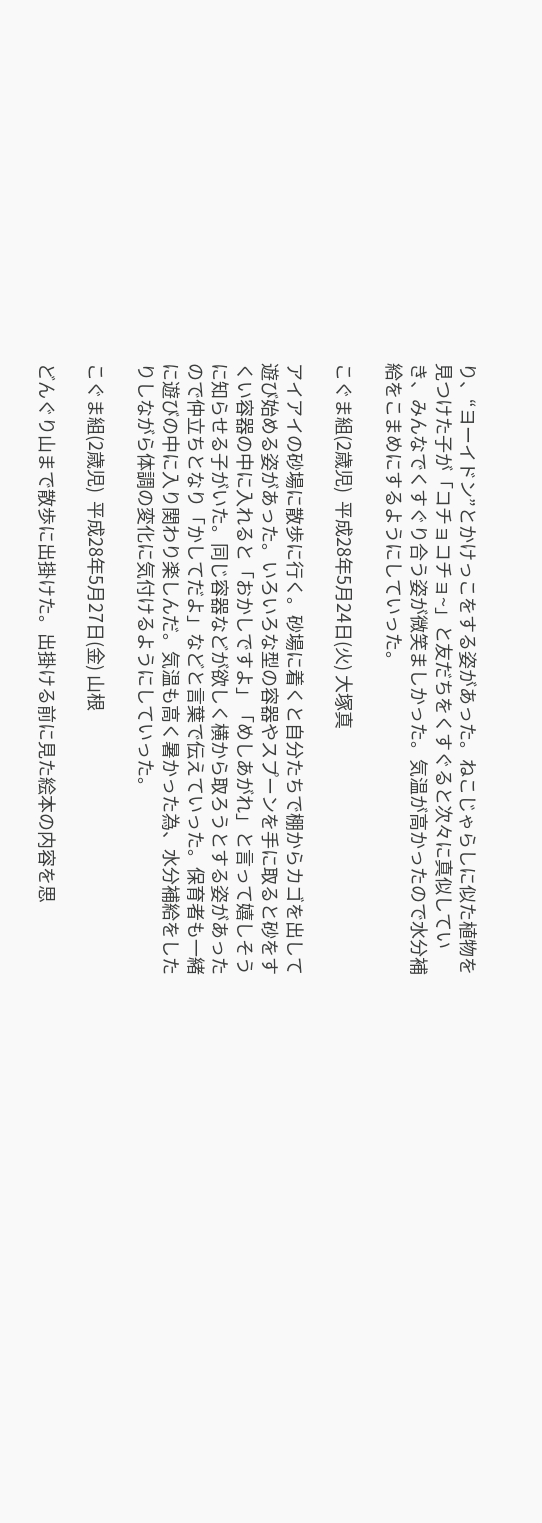り、“ヨーイドン”とかけっこをする姿があった。ねこじゃらしに似た植物を見つけた子が「コチョコチョ~」と友だちをくすぐると次々に真似していき、みんなでくすぐり合う姿が微笑ましかった。気温が高かったので水分補給をこまめにするようにしていった。

こぐま組(2歳児)  平成28年5月24日(火) 大塚真

アイアイの砂場に散歩に行く。砂場に着くと自分たちで棚からカゴを出して遊び始める姿があった。いろいろな型の容器やスプーンを手に取ると砂をすくい容器の中に入れると「おかしですよ」「めしあがれ」と言って嬉しそうに知らせる子がいた。同じ容器などが欲しく横から取ろうとする姿があったので仲立ちとなり「かしてだよ」などと言葉で伝えていった。保育者も一緒に遊びの中に入り関わり楽しんだ。気温も高く暑かった為、水分補給をしたりしながら体調の変化に気付けるようにしていった。

こぐま組(2歳児)  平成28年5月27日(金) 山根

どんぐり山まで散歩に出掛けた。出掛ける前に見た絵本の内容を思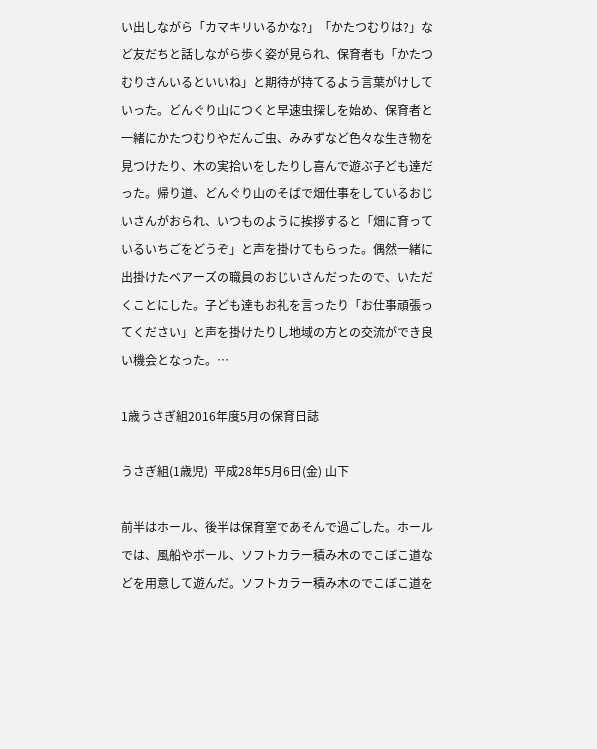い出しながら「カマキリいるかな?」「かたつむりは?」など友だちと話しながら歩く姿が見られ、保育者も「かたつむりさんいるといいね」と期待が持てるよう言葉がけしていった。どんぐり山につくと早速虫探しを始め、保育者と一緒にかたつむりやだんご虫、みみずなど色々な生き物を見つけたり、木の実拾いをしたりし喜んで遊ぶ子ども達だった。帰り道、どんぐり山のそばで畑仕事をしているおじいさんがおられ、いつものように挨拶すると「畑に育っているいちごをどうぞ」と声を掛けてもらった。偶然一緒に出掛けたベアーズの職員のおじいさんだったので、いただくことにした。子ども達もお礼を言ったり「お仕事頑張ってください」と声を掛けたりし地域の方との交流ができ良い機会となった。…

1歳うさぎ組2016年度5月の保育日誌

うさぎ組(1歳児)  平成28年5月6日(金) 山下

前半はホール、後半は保育室であそんで過ごした。ホールでは、風船やボール、ソフトカラー積み木のでこぼこ道などを用意して遊んだ。ソフトカラー積み木のでこぼこ道を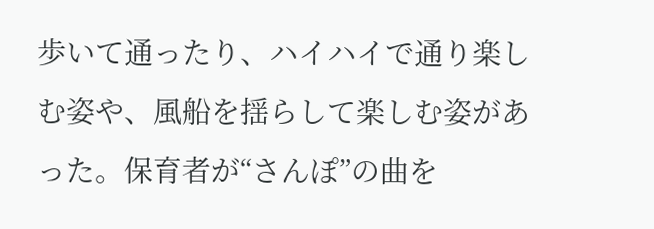歩いて通ったり、ハイハイで通り楽しむ姿や、風船を揺らして楽しむ姿があった。保育者が“さんぽ”の曲を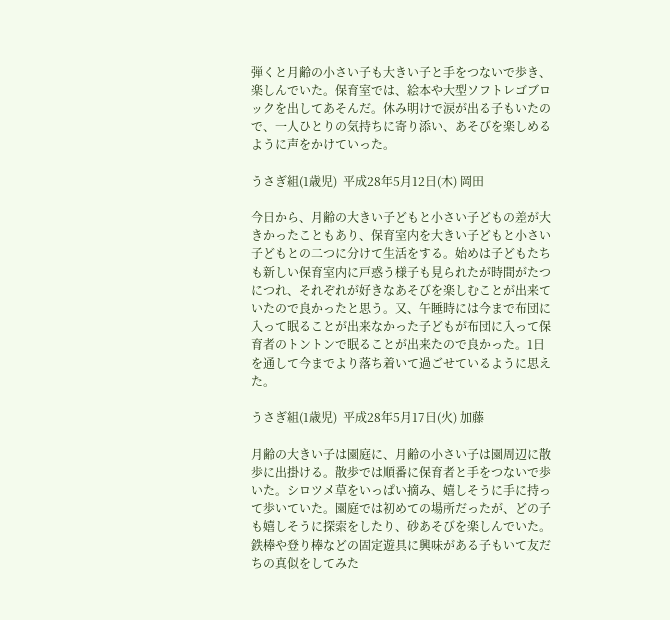弾くと月齢の小さい子も大きい子と手をつないで歩き、楽しんでいた。保育室では、絵本や大型ソフトレゴブロックを出してあそんだ。休み明けで涙が出る子もいたので、一人ひとりの気持ちに寄り添い、あそびを楽しめるように声をかけていった。

うさぎ組(1歳児)  平成28年5月12日(木) 岡田

今日から、月齢の大きい子どもと小さい子どもの差が大きかったこともあり、保育室内を大きい子どもと小さい子どもとの二つに分けて生活をする。始めは子どもたちも新しい保育室内に戸惑う様子も見られたが時間がたつにつれ、それぞれが好きなあそびを楽しむことが出来ていたので良かったと思う。又、午睡時には今まで布団に入って眠ることが出来なかった子どもが布団に入って保育者のトントンで眠ることが出来たので良かった。1日を通して今までより落ち着いて過ごせているように思えた。

うさぎ組(1歳児)  平成28年5月17日(火) 加藤

月齢の大きい子は園庭に、月齢の小さい子は園周辺に散歩に出掛ける。散歩では順番に保育者と手をつないで歩いた。シロツメ草をいっぱい摘み、嬉しそうに手に持って歩いていた。園庭では初めての場所だったが、どの子も嬉しそうに探索をしたり、砂あそびを楽しんでいた。鉄棒や登り棒などの固定遊具に興味がある子もいて友だちの真似をしてみた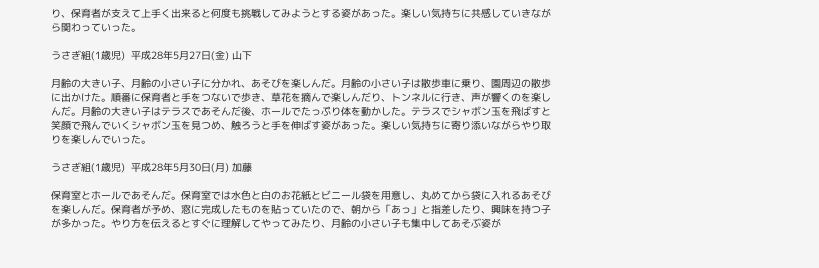り、保育者が支えて上手く出来ると何度も挑戦してみようとする姿があった。楽しい気持ちに共感していきながら関わっていった。

うさぎ組(1歳児)  平成28年5月27日(金) 山下

月齢の大きい子、月齢の小さい子に分かれ、あそびを楽しんだ。月齢の小さい子は散歩車に乗り、園周辺の散歩に出かけた。順番に保育者と手をつないで歩き、草花を摘んで楽しんだり、トンネルに行き、声が響くのを楽しんだ。月齢の大きい子はテラスであそんだ後、ホールでたっぷり体を動かした。テラスでシャボン玉を飛ばすと笑顔で飛んでいくシャボン玉を見つめ、触ろうと手を伸ばす姿があった。楽しい気持ちに寄り添いながらやり取りを楽しんでいった。

うさぎ組(1歳児)  平成28年5月30日(月) 加藤

保育室とホールであそんだ。保育室では水色と白のお花紙とビニール袋を用意し、丸めてから袋に入れるあそびを楽しんだ。保育者が予め、窓に完成したものを貼っていたので、朝から「あっ」と指差したり、興味を持つ子が多かった。やり方を伝えるとすぐに理解してやってみたり、月齢の小さい子も集中してあそぶ姿が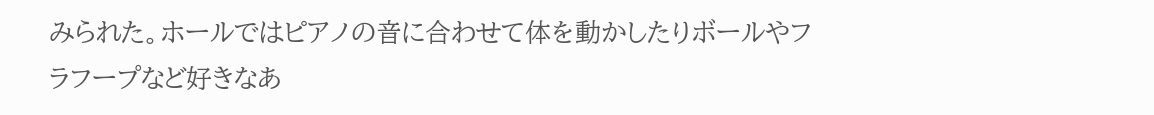みられた。ホールではピアノの音に合わせて体を動かしたりボールやフラフープなど好きなあ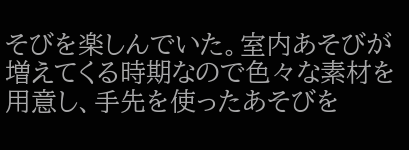そびを楽しんでいた。室内あそびが増えてくる時期なので色々な素材を用意し、手先を使ったあそびを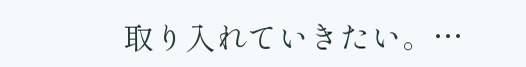取り入れていきたい。…